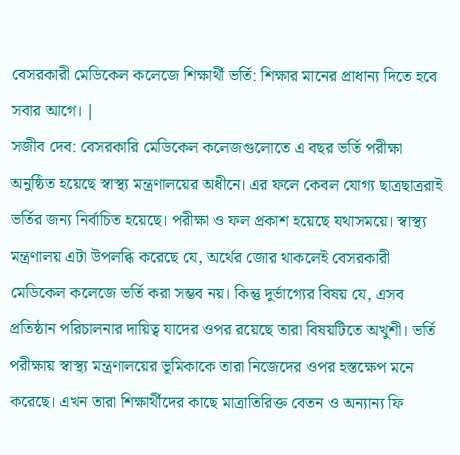বেসরকারী মেডিকেল কলেজে শিক্ষার্থী ভর্তি: শিক্ষার মানের প্রাধান্য দিতে হবে সবার আগে। |
সজীব দেব: বেসরকারি মেডিকেল কলেজগুলোতে এ বছর ভর্তি পরীক্ষা অনুষ্ঠিত হয়েছে স্বাস্থ্য মন্ত্রণালয়ের অধীনে। এর ফলে কেবল যোগ্য ছাত্রছাত্ররাই ভর্তির জন্য নির্বাচিত হয়েছে। পরীক্ষা ও ফল প্রকাশ হয়েছে যথাসময়ে। স্বাস্থ্য মন্ত্রণালয় এটা উপলব্ধি করেছে যে, অর্থের জোর থাকলেই বেসরকারী মেডিকেল কলেজে ভর্তি করা সম্ভব নয়। কিন্তু দুর্ভাগ্যের বিষয় যে, এসব প্রতিষ্ঠান পরিচালনার দায়িত্ব যাদের ওপর রয়েছে তারা বিষয়টিতে অখুশী। ভর্তি পরীক্ষায় স্বাস্থ্য মন্ত্রণালয়ের ভূমিকাকে তারা নিজেদের ওপর হস্তক্ষেপ মনে করেছে। এখন তারা শিক্ষার্থীদের কাছে মাত্রাতিরিক্ত বেতন ও অন্যান্য ফি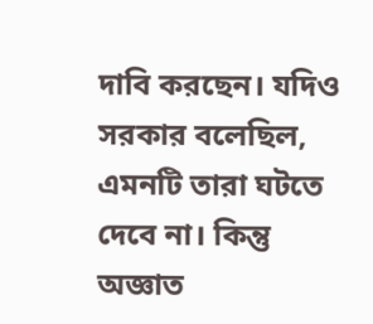দাবি করছেন। যদিও সরকার বলেছিল, এমনটি তারা ঘটতে দেবে না। কিন্তু অজ্ঞাত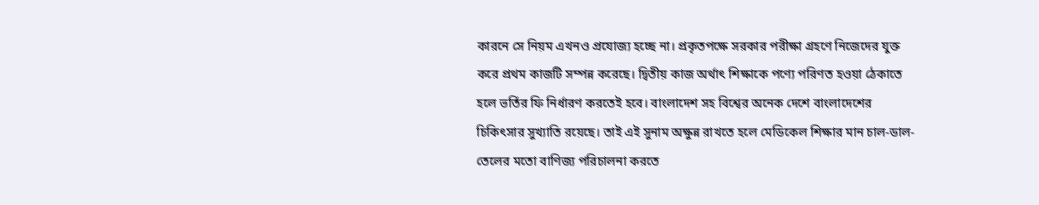কারনে সে নিয়ম এখনও প্রযোজ্য হচ্ছে না। প্রকৃতপক্ষে সরকার পরীক্ষা গ্রহণে নিজেদের যুক্ত করে প্রথম কাজটি সম্পন্ন করেছে। দ্বিতীয় কাজ অর্থাৎ শিক্ষাকে পণ্যে পরিণত হওয়া ঠেকাতে হলে ভর্তির ফি নির্ধারণ করতেই হবে। বাংলাদেশ সহ বিশ্বের অনেক দেশে বাংলাদেশের চিকিৎসার সুখ্যাতি রয়েছে। তাই এই সুনাম অক্ষুন্ন রাখতে হলে মেডিকেল শিক্ষার মান চাল-ডাল-তেলের মতো বাণিজ্য পরিচালনা করতে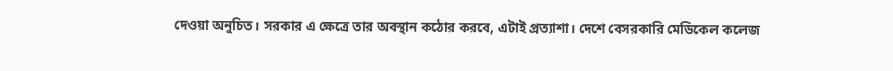দেওয়া অনুচিত। সরকার এ ক্ষেত্রে তার অবস্থান কঠোর করবে, এটাই প্রত্যাশা। দেশে বেসরকারি মেডিকেল কলেজ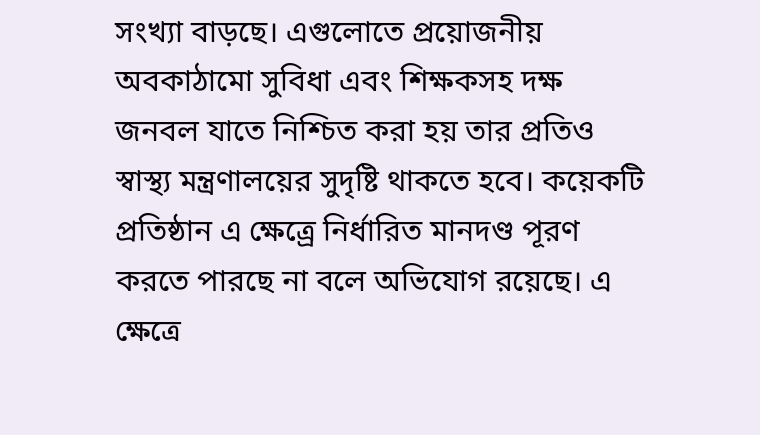সংখ্যা বাড়ছে। এগুলোতে প্রয়োজনীয় অবকাঠামো সুবিধা এবং শিক্ষকসহ দক্ষ জনবল যাতে নিশ্চিত করা হয় তার প্রতিও স্বাস্থ্য মন্ত্রণালয়ের সুদৃষ্টি থাকতে হবে। কয়েকটি প্রতিষ্ঠান এ ক্ষেত্র্রে নির্ধারিত মানদণ্ড পূরণ করতে পারছে না বলে অভিযোগ রয়েছে। এ ক্ষেত্রে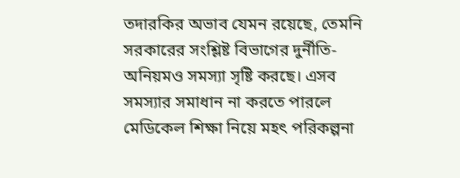তদারকির অভাব যেমন রয়েছে, তেমনি সরকারের সংশ্লিষ্ট বিভাগের দুর্নীতি-অনিয়মও সমস্যা সৃষ্টি করছে। এসব সমস্যার সমাধান না করতে পারলে মেডিকেল শিক্ষা নিয়ে মহৎ পরিকল্পনা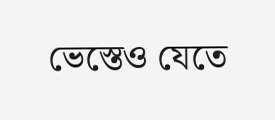ভেস্তেও যেতে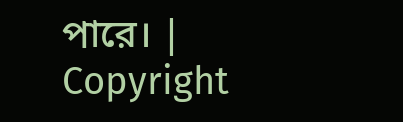পারে। |
Copyright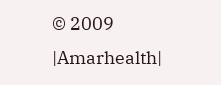© 2009 |Amarhealth|